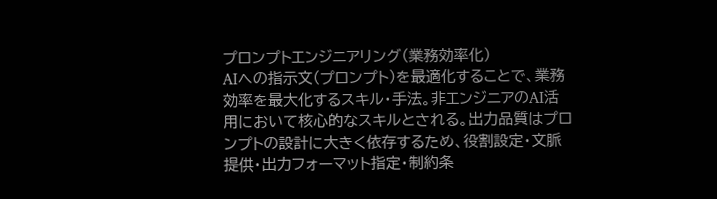プロンプトエンジニアリング(業務効率化)
AIへの指示文(プロンプト)を最適化することで、業務効率を最大化するスキル・手法。非エンジニアのAI活用において核心的なスキルとされる。出力品質はプロンプトの設計に大きく依存するため、役割設定・文脈提供・出力フォーマット指定・制約条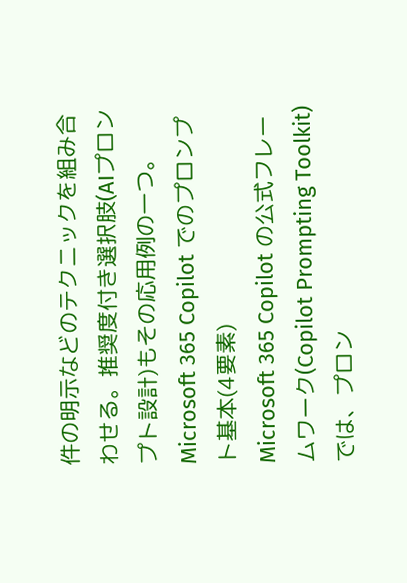件の明示などのテクニックを組み合わせる。推奨度付き選択肢(AIプロンプト設計)もその応用例の一つ。
Microsoft 365 Copilot でのプロンプト基本(4要素)
Microsoft 365 Copilot の公式フレームワーク(Copilot Prompting Toolkit)では、プロン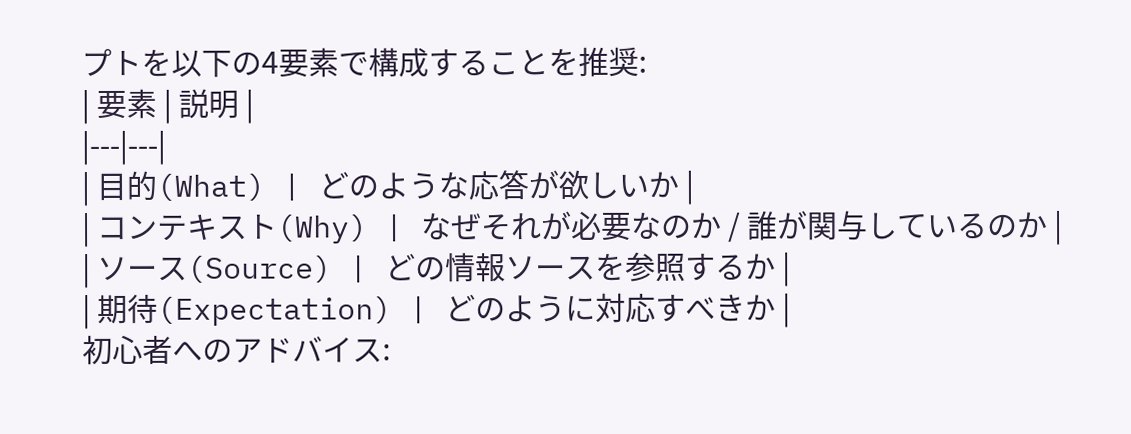プトを以下の4要素で構成することを推奨:
| 要素 | 説明 |
|---|---|
| 目的(What) | どのような応答が欲しいか |
| コンテキスト(Why) | なぜそれが必要なのか / 誰が関与しているのか |
| ソース(Source) | どの情報ソースを参照するか |
| 期待(Expectation) | どのように対応すべきか |
初心者へのアドバイス: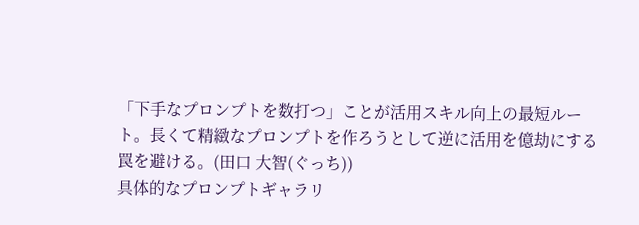「下手なプロンプトを数打つ」ことが活用スキル向上の最短ルート。長くて精緻なプロンプトを作ろうとして逆に活用を億劫にする罠を避ける。(田口 大智(ぐっち))
具体的なプロンプトギャラリ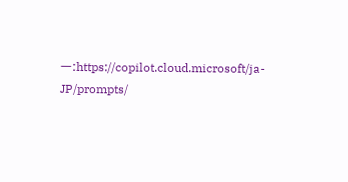ー:https://copilot.cloud.microsoft/ja-JP/prompts/